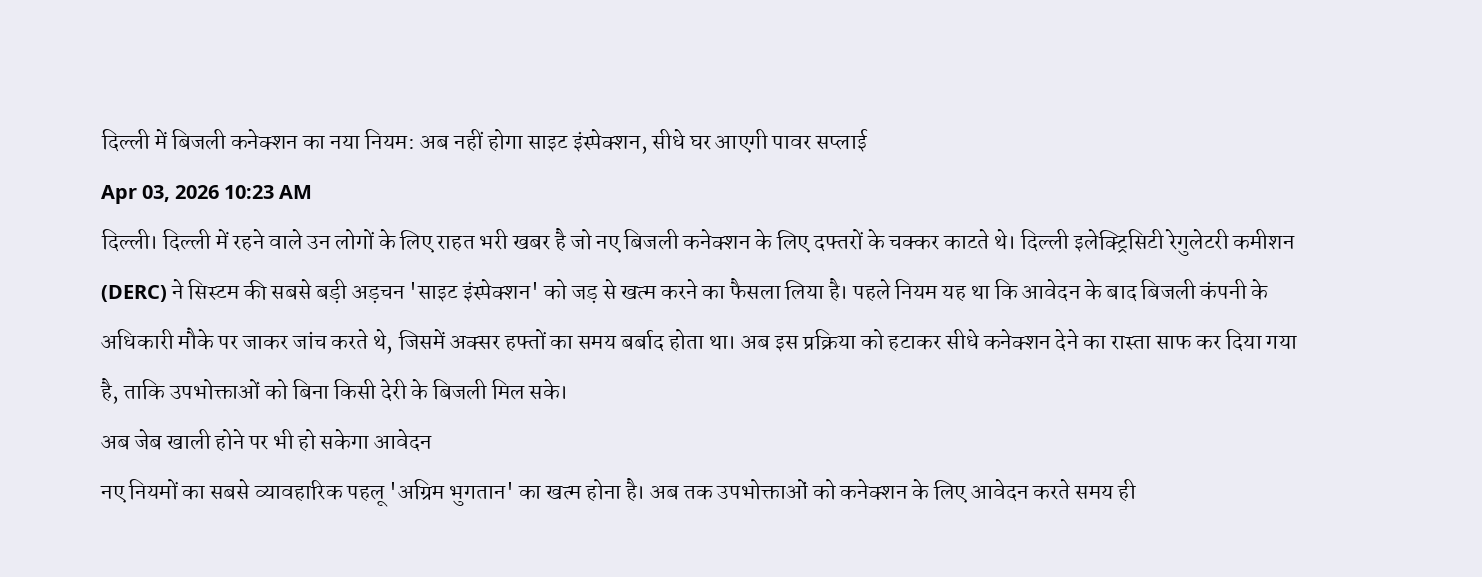दिल्ली में बिजली कनेक्शन का नया नियम: अब नहीं होगा साइट इंस्पेक्शन, सीधे घर आएगी पावर सप्लाई
Apr 03, 2026 10:23 AM
दिल्ली। दिल्ली में रहने वाले उन लोगों के लिए राहत भरी खबर है जो नए बिजली कनेक्शन के लिए दफ्तरों के चक्कर काटते थे। दिल्ली इलेक्ट्रिसिटी रेगुलेटरी कमीशन (DERC) ने सिस्टम की सबसे बड़ी अड़चन 'साइट इंस्पेक्शन' को जड़ से खत्म करने का फैसला लिया है। पहले नियम यह था कि आवेदन के बाद बिजली कंपनी के अधिकारी मौके पर जाकर जांच करते थे, जिसमें अक्सर हफ्तों का समय बर्बाद होता था। अब इस प्रक्रिया को हटाकर सीधे कनेक्शन देने का रास्ता साफ कर दिया गया है, ताकि उपभोक्ताओं को बिना किसी देरी के बिजली मिल सके।
अब जेब खाली होने पर भी हो सकेगा आवेदन
नए नियमों का सबसे व्यावहारिक पहलू 'अग्रिम भुगतान' का खत्म होना है। अब तक उपभोक्ताओं को कनेक्शन के लिए आवेदन करते समय ही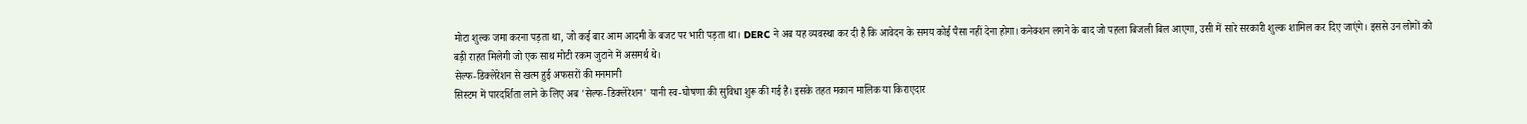मोटा शुल्क जमा करना पड़ता था, जो कई बार आम आदमी के बजट पर भारी पड़ता था। DERC ने अब यह व्यवस्था कर दी है कि आवेदन के समय कोई पैसा नहीं देना होगा। कनेक्शन लगने के बाद जो पहला बिजली बिल आएगा, उसी में सारे सरकारी शुल्क शामिल कर दिए जाएंगे। इससे उन लोगों को बड़ी राहत मिलेगी जो एक साथ मोटी रकम जुटाने में असमर्थ थे।
सेल्फ-डिक्लेरेशन से खत्म हुई अफसरों की मनमानी
सिस्टम में पारदर्शिता लाने के लिए अब 'सेल्फ-डिक्लेरेशन' यानी स्व-घोषणा की सुविधा शुरू की गई है। इसके तहत मकान मालिक या किराएदार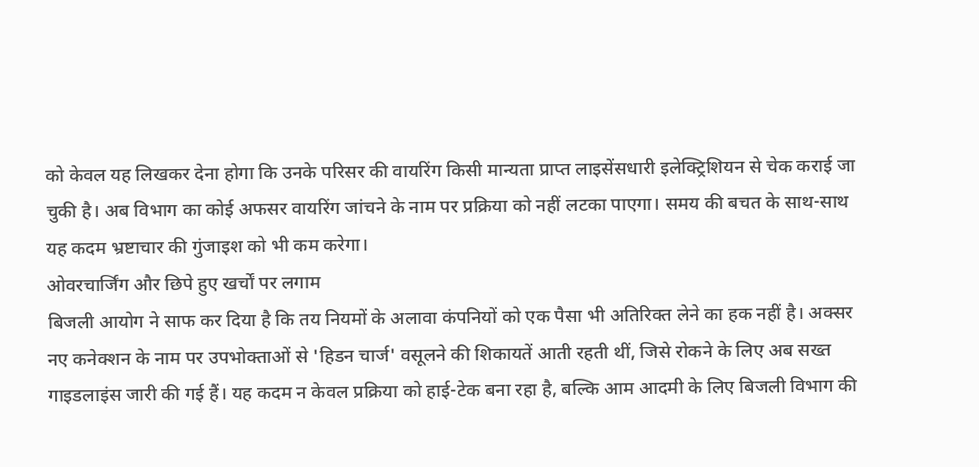को केवल यह लिखकर देना होगा कि उनके परिसर की वायरिंग किसी मान्यता प्राप्त लाइसेंसधारी इलेक्ट्रिशियन से चेक कराई जा चुकी है। अब विभाग का कोई अफसर वायरिंग जांचने के नाम पर प्रक्रिया को नहीं लटका पाएगा। समय की बचत के साथ-साथ यह कदम भ्रष्टाचार की गुंजाइश को भी कम करेगा।
ओवरचार्जिंग और छिपे हुए खर्चों पर लगाम
बिजली आयोग ने साफ कर दिया है कि तय नियमों के अलावा कंपनियों को एक पैसा भी अतिरिक्त लेने का हक नहीं है। अक्सर नए कनेक्शन के नाम पर उपभोक्ताओं से 'हिडन चार्ज' वसूलने की शिकायतें आती रहती थीं, जिसे रोकने के लिए अब सख्त गाइडलाइंस जारी की गई हैं। यह कदम न केवल प्रक्रिया को हाई-टेक बना रहा है, बल्कि आम आदमी के लिए बिजली विभाग की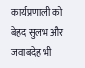कार्यप्रणाली को बेहद सुलभ और जवाबदेह भी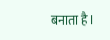बनाता है।